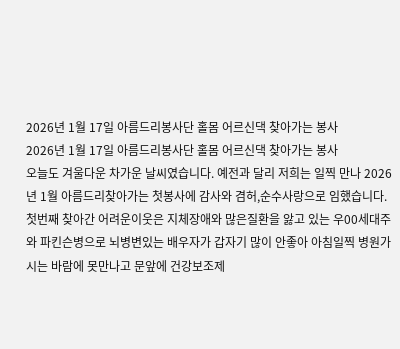2026년 1월 17일 아름드리봉사단 홀몸 어르신댁 찾아가는 봉사
2026년 1월 17일 아름드리봉사단 홀몸 어르신댁 찾아가는 봉사
오늘도 겨울다운 차가운 날씨였습니다. 예전과 달리 저희는 일찍 만나 2026년 1월 아름드리찾아가는 첫봉사에 감사와 겸허,순수사랑으로 임했습니다.
첫번째 찾아간 어려운이웃은 지체장애와 많은질환을 앓고 있는 우00세대주와 파킨슨병으로 뇌병변있는 배우자가 갑자기 많이 안좋아 아침일찍 병원가시는 바람에 못만나고 문앞에 건강보조제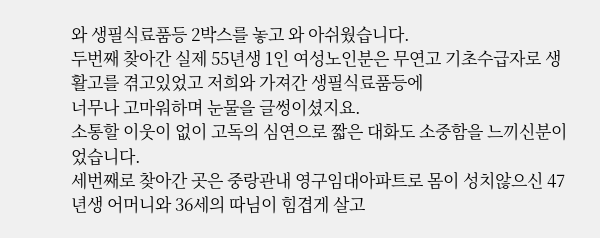와 생필식료품등 2박스를 놓고 와 아쉬웠습니다.
두번째 찾아간 실제 55년생 1인 여성노인분은 무연고 기초수급자로 생활고를 겪고있었고 저희와 가져간 생필식료품등에
너무나 고마워하며 눈물을 글썽이셨지요.
소통할 이웃이 없이 고독의 심연으로 짧은 대화도 소중함을 느끼신분이었습니다.
세번째로 찾아간 곳은 중랑관내 영구임대아파트로 몸이 성치않으신 47년생 어머니와 36세의 따님이 힘겹게 살고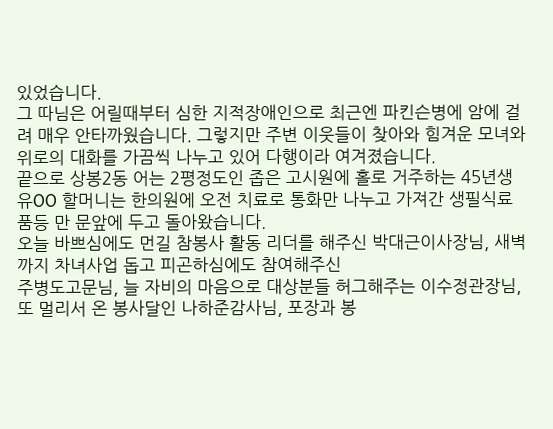있었습니다.
그 따님은 어릴때부터 심한 지적장애인으로 최근엔 파킨슨병에 암에 걸려 매우 안타까웠습니다. 그렇지만 주변 이웃들이 찾아와 힘겨운 모녀와 위로의 대화를 가끔씩 나누고 있어 다행이라 여겨졌습니다.
끝으로 상봉2동 어는 2평정도인 좁은 고시원에 홀로 거주하는 45년생 유OO 할머니는 한의원에 오전 치료로 통화만 나누고 가져간 생필식료품등 만 문앞에 두고 돌아왔습니다.
오늘 바쁘심에도 먼길 참봉사 활동 리더를 해주신 박대근이사장님, 새벽까지 차녀사업 돕고 피곤하심에도 참여해주신
주병도고문님, 늘 자비의 마음으로 대상분들 허그해주는 이수정관장님, 또 멀리서 온 봉사달인 나하준감사님, 포장과 봉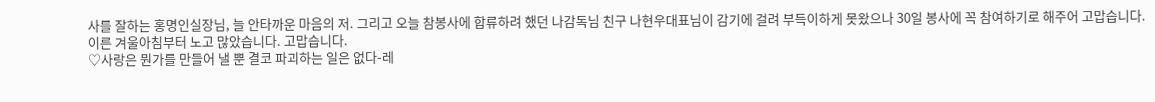사를 잘하는 홍명인실장님, 늘 안타까운 마음의 저. 그리고 오늘 참봉사에 합류하려 했던 나감독님 친구 나현우대표님이 감기에 걸려 부득이하게 못왔으나 30일 봉사에 꼭 참여하기로 해주어 고맙습니다.
이른 겨울아침부터 노고 많았습니다. 고맙습니다.
♡사랑은 뭔가를 만들어 낼 뿐 결코 파괴하는 일은 없다-레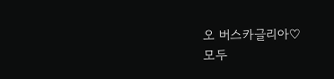오 버스카글리아♡
모두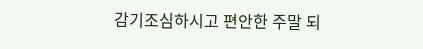감기조심하시고 편안한 주말 되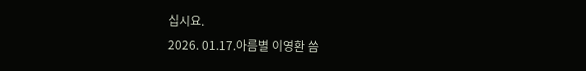십시요.
2026. 01.17.아름별 이영환 씀